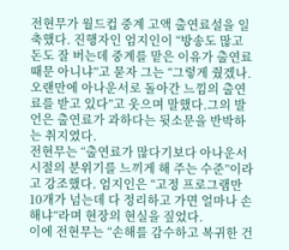전현무가 월드컵 중계 고액 출연료설을 일축했다. 진행자인 엄지인이 “방송도 많고 돈도 잘 버는데 중계를 맡은 이유가 출연료 때문 아니냐”고 묻자 그는 “그렇게 줬겠나.
오랜만에 아나운서로 돌아간 느낌의 출연료를 받고 있다”고 웃으며 말했다.그의 발언은 출연료가 과하다는 뒷소문을 반박하는 취지였다.
전현무는 “출연료가 많다기보다 아나운서 시절의 분위기를 느끼게 해 주는 수준”이라고 강조했다. 엄지인은 “고정 프로그램만 10개가 넘는데 다 정리하고 가면 얼마나 손해냐”라며 현장의 현실을 짚었다.
이에 전현무는 “손해를 감수하고 복귀한 건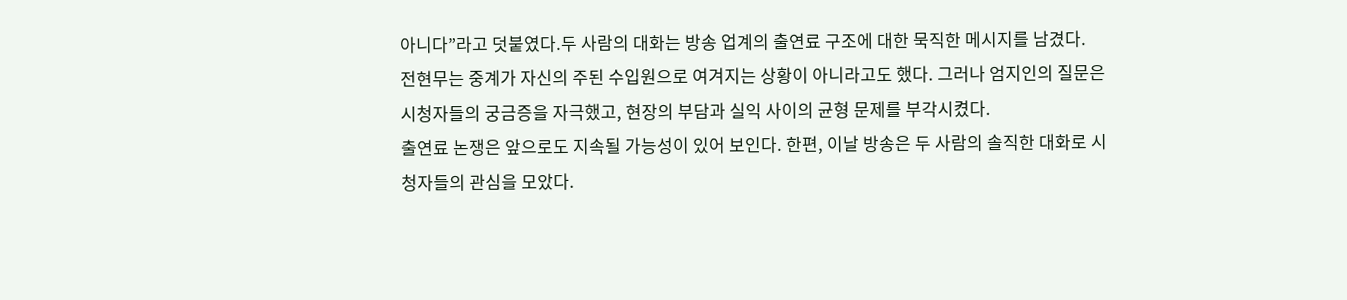아니다”라고 덧붙였다.두 사람의 대화는 방송 업계의 출연료 구조에 대한 묵직한 메시지를 남겼다.
전현무는 중계가 자신의 주된 수입원으로 여겨지는 상황이 아니라고도 했다. 그러나 엄지인의 질문은 시청자들의 궁금증을 자극했고, 현장의 부담과 실익 사이의 균형 문제를 부각시켰다.
출연료 논쟁은 앞으로도 지속될 가능성이 있어 보인다. 한편, 이날 방송은 두 사람의 솔직한 대화로 시청자들의 관심을 모았다.